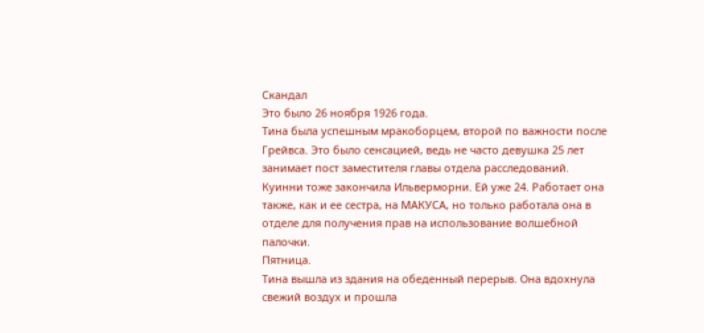Скандал
Это было 26 ноября 1926 года.
Тина была успешным мракоборцем, второй по важности после Грейвса. Это было сенсацией, ведь не часто девушка 25 лет занимает пост заместителя главы отдела расследований.
Куинни тоже закончила Ильверморни. Ей уже 24. Работает она также, как и ее сестра, на МАКУСА, но только работала она в отделе для получения прав на использование волшебной палочки.
Пятница.
Тина вышла из здания на обеденный перерыв. Она вдохнула свежий воздух и прошла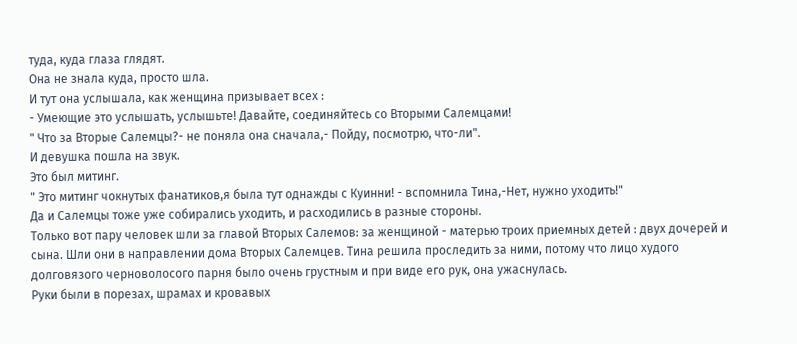туда, куда глаза глядят.
Она не знала куда, просто шла.
И тут она услышала, как женщина призывает всех :
- Умеющие это услышать, услышьте! Давайте, соединяйтесь со Вторыми Салемцами!
" Что за Вторые Салемцы?- не поняла она сначала,- Пойду, посмотрю, что-ли".
И девушка пошла на звук.
Это был митинг.
" Это митинг чокнутых фанатиков,я была тут однажды с Куинни! - вспомнила Тина,-Нет, нужно уходить!"
Да и Салемцы тоже уже собирались уходить, и расходились в разные стороны.
Только вот пару человек шли за главой Вторых Салемов: за женщиной - матерью троих приемных детей : двух дочерей и сына. Шли они в направлении дома Вторых Салемцев. Тина решила проследить за ними, потому что лицо худого долговязого черноволосого парня было очень грустным и при виде его рук, она ужаснулась.
Руки были в порезах, шрамах и кровавых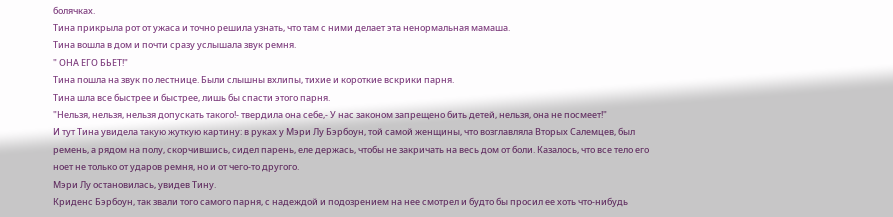болячках.
Тина прикрыла рот от ужаса и точно решила узнать, что там с ними делает эта ненормальная мамаша.
Тина вошла в дом и почти сразу услышала звук ремня.
" ОНА ЕГО БЬЕТ!"
Тина пошла на звук по лестнице. Были слышны вхлипы, тихие и короткие вскрики парня.
Тина шла все быстрее и быстрее, лишь бы спасти этого парня.
"Нельзя, нельзя, нельзя допускать такого!- твердила она себе,- У нас законом запрещено бить детей, нельзя, она не посмеет!"
И тут Тина увидела такую жуткую картину: в руках у Мэри Лу Бэрбоун, той самой женщины, что возглавляла Вторых Салемцев, был ремень, а рядом на полу, скорчившись, сидел парень, еле держась, чтобы не закричать на весь дом от боли. Казалось, что все тело его ноет не только от ударов ремня, но и от чего-то другого.
Мэри Лу остановилась, увидев Тину.
Криденс Бэрбоун, так звали того самого парня, с надеждой и подозрением на нее смотрел и будто бы просил ее хоть что-нибудь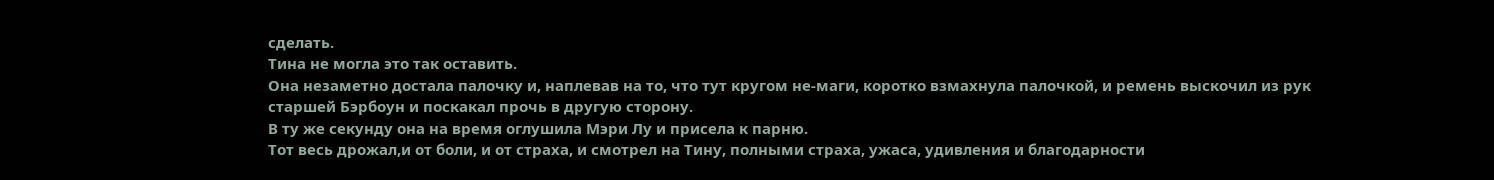сделать.
Тина не могла это так оставить.
Она незаметно достала палочку и, наплевав на то, что тут кругом не-маги, коротко взмахнула палочкой, и ремень выскочил из рук старшей Бэрбоун и поскакал прочь в другую сторону.
В ту же секунду она на время оглушила Мэри Лу и присела к парню.
Тот весь дрожал,и от боли, и от страха, и смотрел на Тину, полными страха, ужаса, удивления и благодарности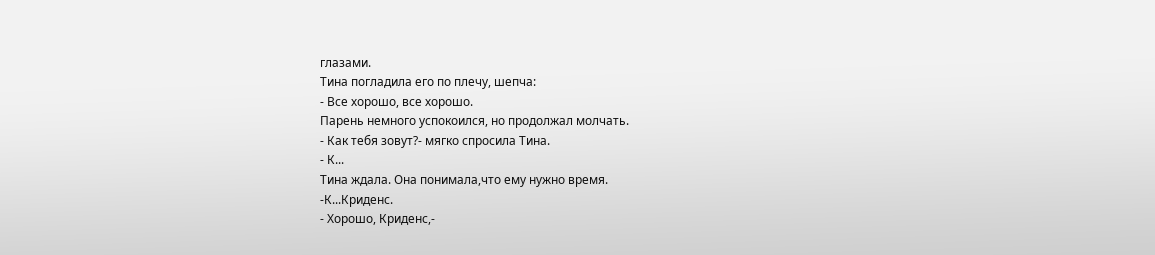глазами.
Тина погладила его по плечу, шепча:
- Все хорошо, все хорошо.
Парень немного успокоился, но продолжал молчать.
- Как тебя зовут?- мягко спросила Тина.
- К...
Тина ждала. Она понимала,что ему нужно время.
-К...Криденс.
- Хорошо, Криденс,-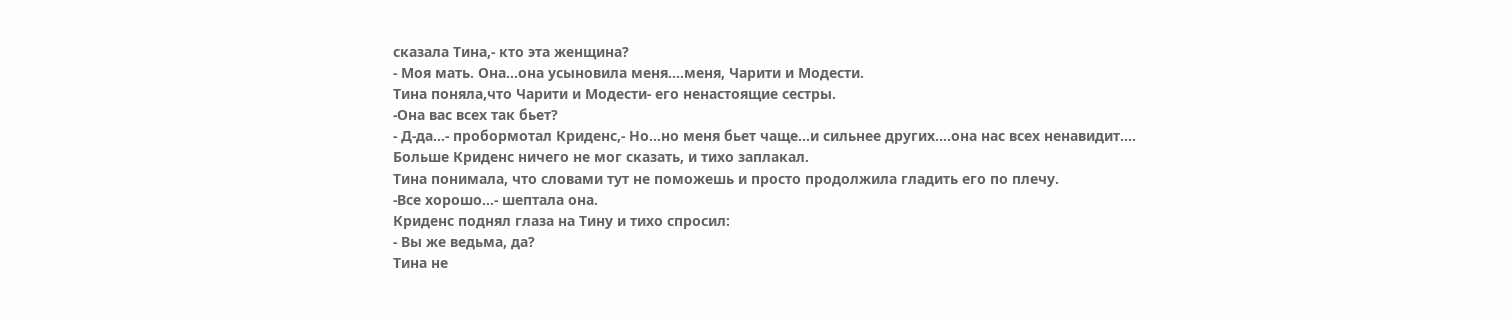сказала Тина,- кто эта женщина?
- Моя мать. Она...она усыновила меня....меня, Чарити и Модести.
Тина поняла,что Чарити и Модести- его ненастоящие сестры.
-Она вас всех так бьет?
- Д-да...- пробормотал Криденс,- Но...но меня бьет чаще...и сильнее других....она нас всех ненавидит....
Больше Криденс ничего не мог сказать, и тихо заплакал.
Тина понимала, что словами тут не поможешь и просто продолжила гладить его по плечу.
-Все хорошо...- шептала она.
Криденс поднял глаза на Тину и тихо спросил:
- Вы же ведьма, да?
Тина не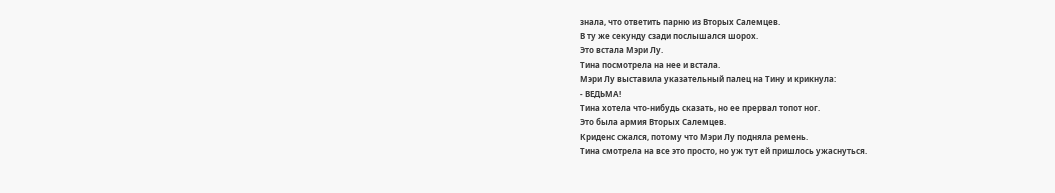знала, что ответить парню из Вторых Салемцев.
В ту же секунду сзади послышался шорох.
Это встала Мэри Лу.
Тина посмотрела на нее и встала.
Мэри Лу выставила указательный палец на Тину и крикнула:
- ВЕДЬМА!
Тина хотела что-нибудь сказать, но ее прервал топот ног.
Это была армия Вторых Салемцев.
Криденс сжался, потому что Мэри Лу подняла ремень.
Тина смотрела на все это просто, но уж тут ей пришлось ужаснуться.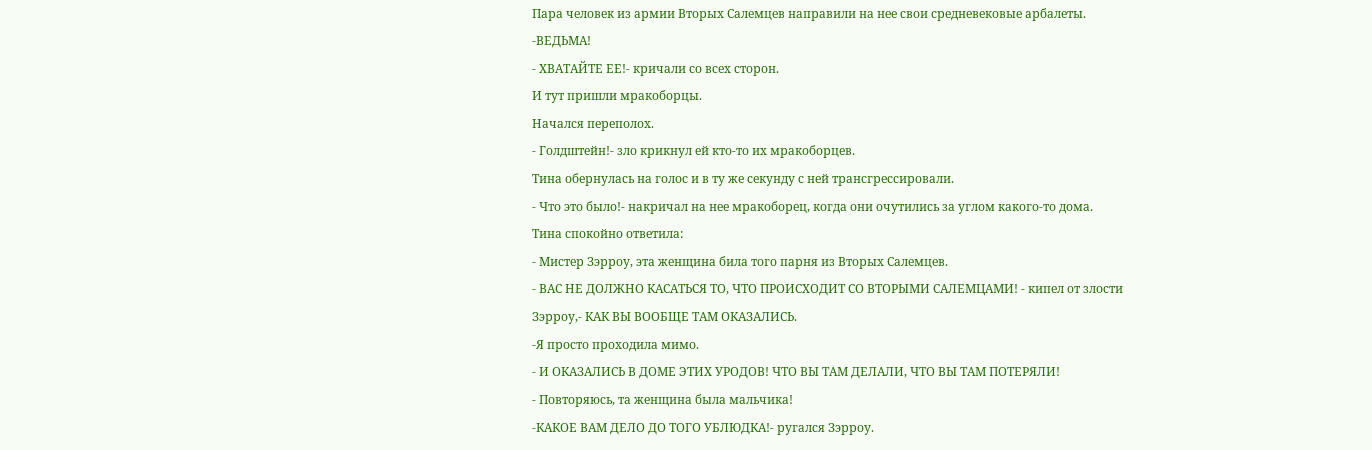Пара человек из армии Вторых Салемцев направили на нее свои средневековые арбалеты.
-ВЕДЬМА!
- ХВАТАЙТЕ ЕЕ!- кричали со всех сторон.
И тут пришли мракоборцы.
Начался переполох.
- Голдштейн!- зло крикнул ей кто-то их мракоборцев.
Тина обернулась на голос и в ту же секунду с ней трансгрессировали.
- Что это было!- накричал на нее мракоборец, когда они очутились за углом какого-то дома.
Тина спокойно ответила:
- Мистер Зэрроу, эта женщина била того парня из Вторых Салемцев.
- ВАС НЕ ДОЛЖНО КАСАТЬСЯ ТО, ЧТО ПРОИСХОДИТ СО ВТОРЫМИ САЛЕМЦАМИ! - кипел от злости Зэрроу,- КАК ВЫ ВООБЩЕ ТАМ ОКАЗАЛИСЬ.
-Я просто проходила мимо.
- И ОКАЗАЛИСЬ В ДОМЕ ЭТИХ УРОДОВ! ЧТО ВЫ ТАМ ДЕЛАЛИ, ЧТО ВЫ ТАМ ПОТЕРЯЛИ!
- Повторяюсь, та женщина была мальчика!
-КАКОЕ ВАМ ДЕЛО ДО ТОГО УБЛЮДКА!- ругался Зэрроу.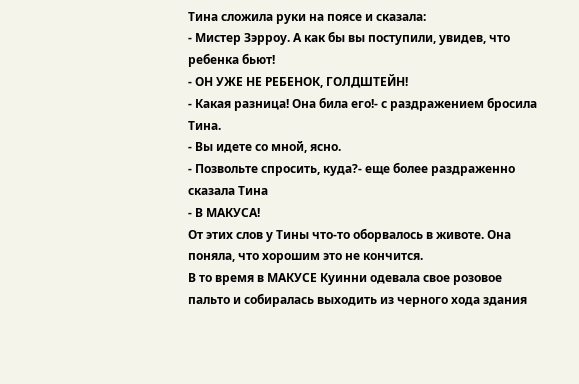Тина сложила руки на поясе и сказала:
- Мистер Зэрроу. А как бы вы поступили, увидев, что ребенка бьют!
- ОН УЖЕ НЕ РЕБЕНОК, ГОЛДШТЕЙН!
- Какая разница! Она била его!- с раздражением бросила Тина.
- Вы идете со мной, ясно.
- Позвольте спросить, куда?- еще более раздраженно сказала Тина
- В МАКУСА!
От этих слов у Тины что-то оборвалось в животе. Она поняла, что хорошим это не кончится.
В то время в МАКУСЕ Куинни одевала свое розовое пальто и собиралась выходить из черного хода здания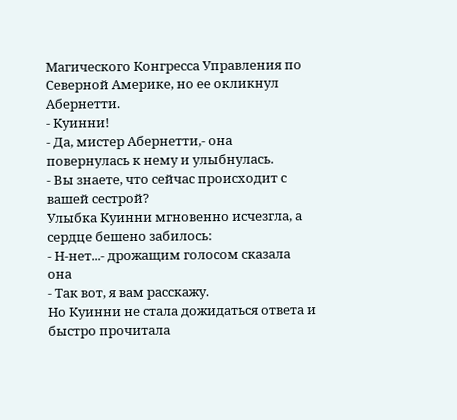Магического Конгресса Управления по Северной Америке, но ее окликнул Абернетти.
- Куинни!
- Да, мистер Абернетти,- она повернулась к нему и улыбнулась.
- Вы знаете, что сейчас происходит с вашей сестрой?
Улыбка Куинни мгновенно исчезгла, а сердце бешено забилось:
- Н-нет...- дрожащим голосом сказала она
- Так вот, я вам расскажу.
Но Куинни не стала дожидаться ответа и быстро прочитала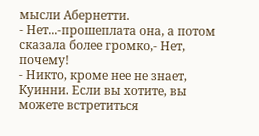мысли Абернетти.
- Нет...-прошеплата она, а потом сказала более громко,- Нет, почему!
- Никто, кроме нее не знает, Куинни. Если вы хотите, вы можете встретиться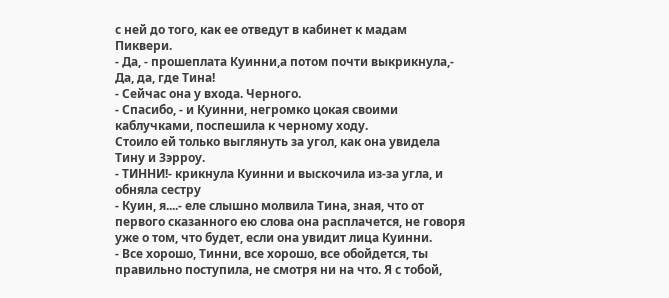с ней до того, как ее отведут в кабинет к мадам Пиквери.
- Да, - прошеплата Куинни,а потом почти выкрикнула,- Да, да, где Тина!
- Сейчас она у входа. Черного.
- Спасибо, - и Куинни, негромко цокая своими каблучками, поспешила к черному ходу.
Стоило ей только выглянуть за угол, как она увидела Тину и Зэрроу.
- ТИННИ!- крикнула Куинни и выскочила из-за угла, и обняла сестру
- Куин, я....- еле слышно молвила Тина, зная, что от первого сказанного ею слова она расплачется, не говоря уже о том, что будет, если она увидит лица Куинни.
- Все хорошо, Тинни, все хорошо, все обойдется, ты правильно поступила, не смотря ни на что. Я с тобой,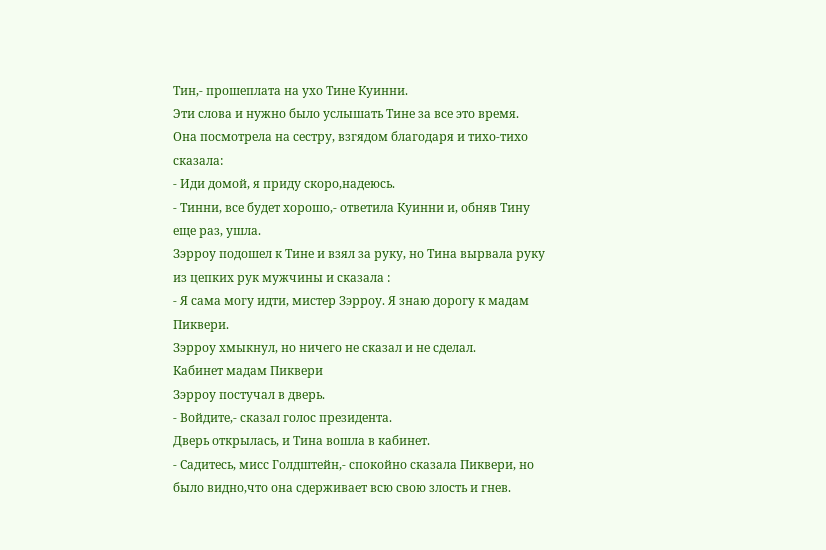Тин,- прошеплата на ухо Тине Куинни.
Эти слова и нужно было услышать Тине за все это время.
Она посмотрела на сестру, взгядом благодаря и тихо-тихо сказала:
- Иди домой, я приду скоро,надеюсь.
- Тинни, все будет хорошо,- ответила Куинни и, обняв Тину еще раз, ушла.
Зэрроу подошел к Тине и взял за руку, но Тина вырвала руку из цепких рук мужчины и сказала :
- Я сама могу идти, мистер Зэрроу. Я знаю дорогу к мадам Пиквери.
Зэрроу хмыкнул, но ничего не сказал и не сделал.
Кабинет мадам Пиквери
Зэрроу постучал в дверь.
- Войдите,- сказал голос президента.
Дверь открылась, и Тина вошла в кабинет.
- Садитесь, мисс Голдштейн,- спокойно сказала Пиквери, но было видно,что она сдерживает всю свою злость и гнев.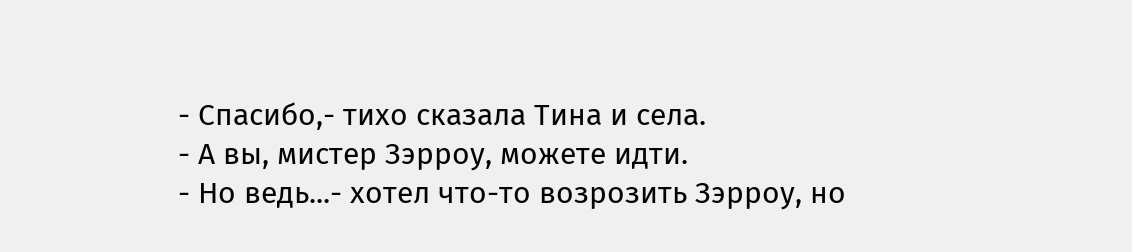- Спасибо,- тихо сказала Тина и села.
- А вы, мистер Зэрроу, можете идти.
- Но ведь...- хотел что-то возрозить Зэрроу, но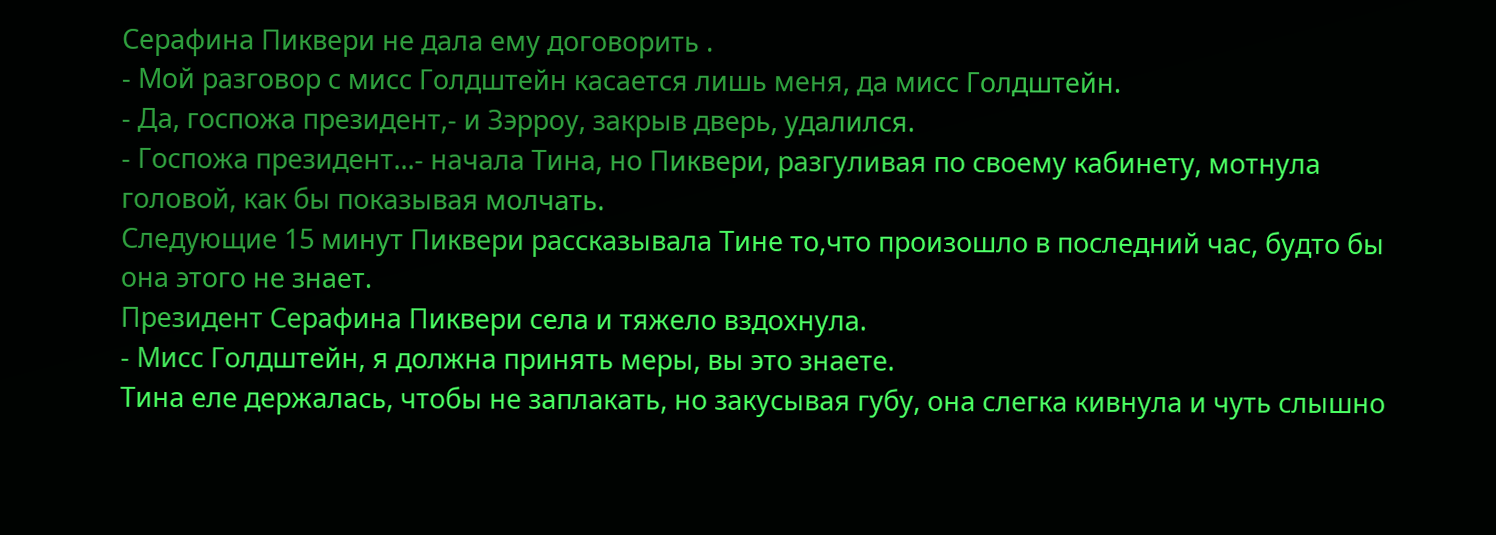Серафина Пиквери не дала ему договорить .
- Мой разговор с мисс Голдштейн касается лишь меня, да мисс Голдштейн.
- Да, госпожа президент,- и Зэрроу, закрыв дверь, удалился.
- Госпожа президент...- начала Тина, но Пиквери, разгуливая по своему кабинету, мотнула головой, как бы показывая молчать.
Следующие 15 минут Пиквери рассказывала Тине то,что произошло в последний час, будто бы она этого не знает.
Президент Серафина Пиквери села и тяжело вздохнула.
- Мисс Голдштейн, я должна принять меры, вы это знаете.
Тина еле держалась, чтобы не заплакать, но закусывая губу, она слегка кивнула и чуть слышно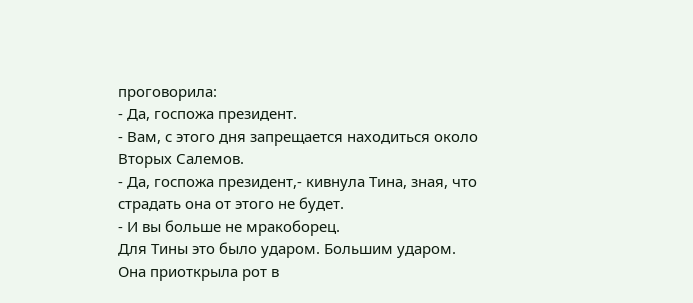проговорила:
- Да, госпожа президент.
- Вам, с этого дня запрещается находиться около Вторых Салемов.
- Да, госпожа президент,- кивнула Тина, зная, что страдать она от этого не будет.
- И вы больше не мракоборец.
Для Тины это было ударом. Большим ударом.
Она приоткрыла рот в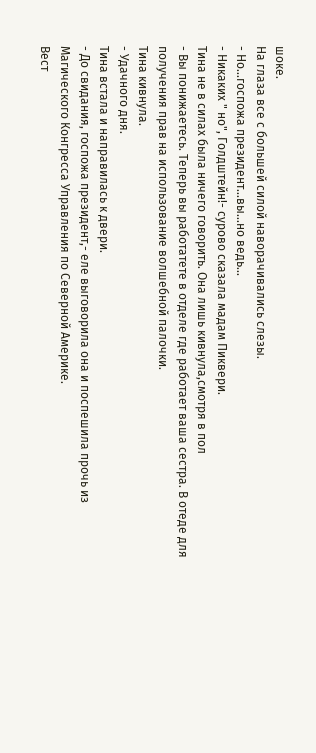шоке.
На глаза все с большей силой наворачивались слезы.
- Но...госпожа президент...вы...но ведь...
- Никаких " но", Голдштейн!- сурово сказала мадам Пиквери.
Тина не в силах была ничего говорить. Она лишь кивнула,смотря в пол
- Вы понижаетесь. Теперь вы работатете в отделе где работает ваша сестра. В отеде для получения прав на использование волшебной палочки.
Тина кивнула.
- Удачного дня.
Тина встала и направилась к двери.
- До свидания, госпожа президент,- еле выговорила она и поспешила прочь из Магического Конгресса Управления по Северной Америке.
Вест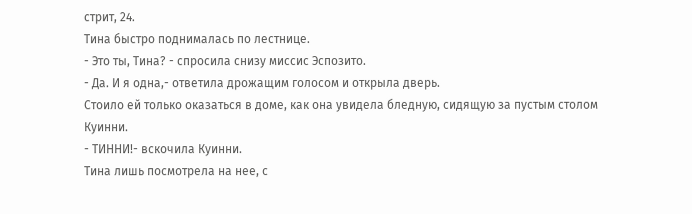стрит, 24.
Тина быстро поднималась по лестнице.
- Это ты, Тина? - спросила снизу миссис Эспозито.
- Да. И я одна,- ответила дрожащим голосом и открыла дверь.
Стоило ей только оказаться в доме, как она увидела бледную, сидящую за пустым столом Куинни.
- ТИННИ!- вскочила Куинни.
Тина лишь посмотрела на нее, с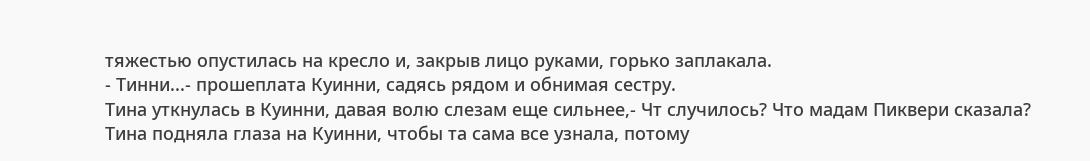тяжестью опустилась на кресло и, закрыв лицо руками, горько заплакала.
- Тинни...- прошеплата Куинни, садясь рядом и обнимая сестру.
Тина уткнулась в Куинни, давая волю слезам еще сильнее,- Чт случилось? Что мадам Пиквери сказала?
Тина подняла глаза на Куинни, чтобы та сама все узнала, потому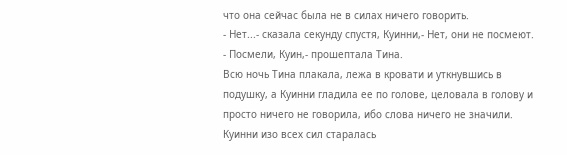что она сейчас была не в силах ничего говорить.
- Нет...- сказала секунду спустя, Куинни,- Нет, они не посмеют.
- Посмели, Куин,- прошептала Тина.
Всю ночь Тина плакала, лежа в кровати и уткнувшись в подушку, а Куинни гладила ее по голове, целовала в голову и просто ничего не говорила, ибо слова ничего не значили.
Куинни изо всех сил старалась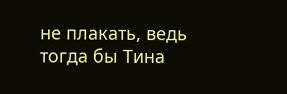не плакать, ведь тогда бы Тина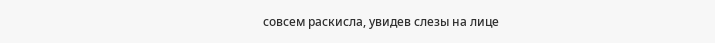совсем раскисла, увидев слезы на лице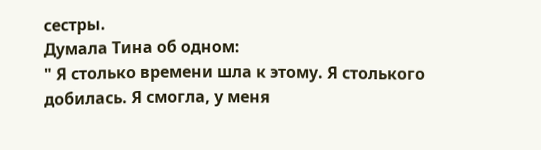сестры.
Думала Тина об одном:
" Я столько времени шла к этому. Я столького добилась. Я смогла, у меня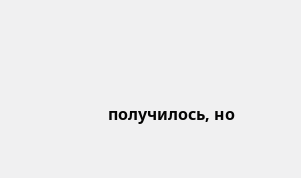получилось, но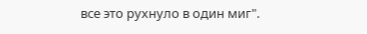все это рухнуло в один миг".